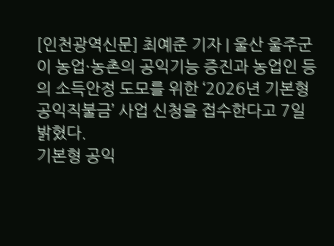[인천광역신문] 최예준 기자 | 울산 울주군이 농업·농촌의 공익기능 증진과 농업인 등의 소득안정 도모를 위한 ‘2026년 기본형 공익직불금’ 사업 신청을 접수한다고 7일 밝혔다.
기본형 공익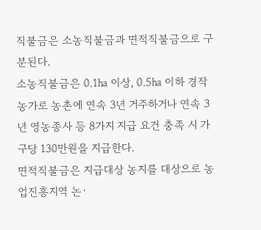직불금은 소농직불금과 면적직불금으로 구분된다.
소농직불금은 0.1㏊ 이상, 0.5㏊ 이하 경작 농가로 농촌에 연속 3년 거주하거나 연속 3년 영농종사 등 8가지 지급 요건 충족 시 가구당 130만원을 지급한다.
면적직불금은 지급대상 농지를 대상으로 농업진흥지역 논·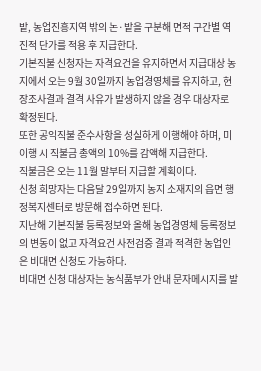밭, 농업진흥지역 밖의 논·밭을 구분해 면적 구간별 역진적 단가를 적용 후 지급한다.
기본직불 신청자는 자격요건을 유지하면서 지급대상 농지에서 오는 9월 30일까지 농업경영체를 유지하고, 현장조사결과 결격 사유가 발생하지 않을 경우 대상자로 확정된다.
또한 공익직불 준수사항을 성실하게 이행해야 하며, 미이행 시 직불금 총액의 10%를 감액해 지급한다.
직불금은 오는 11월 말부터 지급할 계획이다.
신청 희망자는 다음달 29일까지 농지 소재지의 읍면 행정복지센터로 방문해 접수하면 된다.
지난해 기본직불 등록정보와 올해 농업경영체 등록정보의 변동이 없고 자격요건 사전검증 결과 적격한 농업인은 비대면 신청도 가능하다.
비대면 신청 대상자는 농식품부가 안내 문자메시지를 발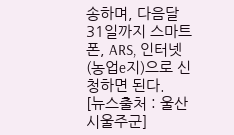송하며, 다음달 31일까지 스마트폰, ARS, 인터넷(농업e지)으로 신청하면 된다.
[뉴스출처 : 울산시울주군]